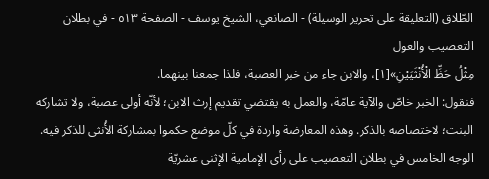الطّلاق (التعليقة على تحرير الوسيلة) - الصانعي، الشيخ يوسف - الصفحة ٥١٣ - في بطلان التعصيب والعول
مِثْلُ حَظِّ الْأُنْثَيَيْنِ»[١]، والابن جاء من خبر العصبة، فلذا جمعنا بينهما.
فنقول: الخبر خاصّ والآية عامّة، والعمل به يقتضي تقديم إرث الابن؛ لأنّه أولى عصبة، ولا تشاركه البنت؛ لاختصاصه بالذكر. وهذه المعارضة واردة في كلّ موضع حكموا بمشاركة الأُنثى للذكر فيه.
الوجه الخامس في بطلان التعصيب على رأى الإمامية الإثنى عشريّة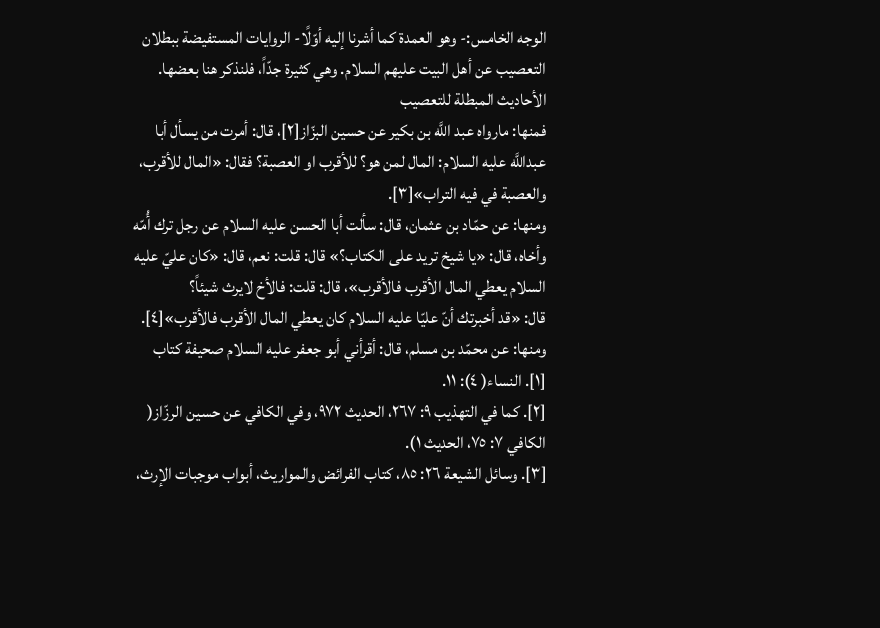الوجه الخامس:- وهو العمدة كما أشرنا إليه أوّلًا- الروايات المستفيضة ببطلان التعصيب عن أهل البيت عليهم السلام. وهي كثيرة جدّاً، فلنذكر هنا بعضها.
الأحاديث المبطلة للتعصيب
فمنها: مارواه عبد اللَّه بن بكير عن حسين البزّاز[٢]، قال: أمرت من يسأل أبا عبداللَّه عليه السلام: المال لمن هو؟ للأقرب او العصبة؟ فقال: «المال للأقرب، والعصبة في فيه التراب»[٣].
ومنها: عن حمّاد بن عثمان، قال: سألت أبا الحسن عليه السلام عن رجل ترك أُمّه وأخاه، قال: «يا شيخ تريد على الكتاب؟» قال: قلت: نعم، قال: «كان عليّ عليه السلام يعطي المال الأقرب فالأقرب»، قال: قلت: فالأخ لايرث شيئاً؟
قال: «قد أخبرتك أنّ عليّا عليه السلام كان يعطي المال الأقرب فالأقرب»[٤].
ومنها: عن محمّد بن مسلم، قال: أقرأني أبو جعفر عليه السلام صحيفة كتاب
[١]. النساء( ٤): ١١.
[٢]. كما في التهذيب ٩: ٢٦٧، الحديث ٩٧٢، وفي الكافي عن حسين الرزّاز( الكافي ٧: ٧٥، الحديث ١).
[٣]. وسائل الشيعة ٢٦: ٨٥، كتاب الفرائض والمواريث، أبواب موجبات الإرث،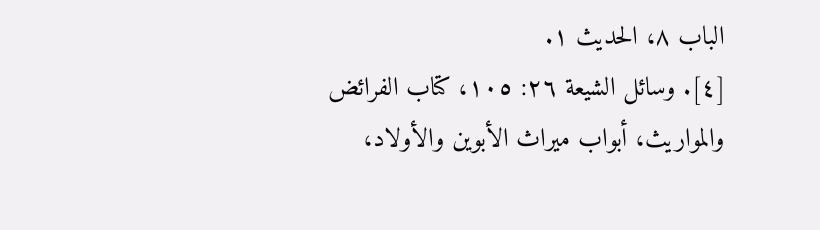الباب ٨، الحديث ١.
[٤]. وسائل الشيعة ٢٦: ١٠٥، كتاب الفرائض والمواريث، أبواب ميراث الأبوين والأولاد،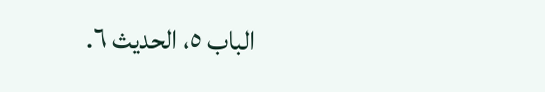الباب ٥، الحديث ٦.